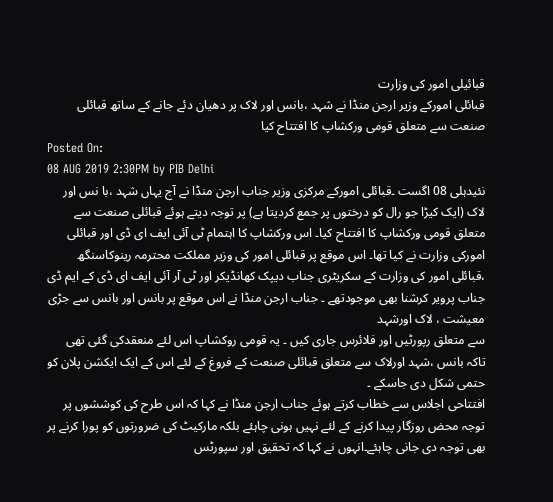قبائیلی امور کی وزارت
قبائلی امورکے وزیر ارجن منڈا نے شہد ،بانس اور لاک پر دھیان دئے جانے کے ساتھ قبائلی صنعت سے متعلق قومی ورکشاپ کا افتتاح کیا
Posted On:
08 AUG 2019 2:30PM by PIB Delhi
نئیدہلی 08 اگست ۔قبائلی امورکے مرکزی وزیر جناب ارجن منڈا نے آج یہاں شہد ،با نس اور لاک (ایک کیڑا جو رال کو درختوں پر جمع کردیتا ہے) پر توجہ دیتے ہوئے قبائلی صنعت سے متعلق قومی ورکشاپ کا افتتاح کیا۔ اس ورکشاپ کا اہتمام ٹی آئی ایف ای ڈی اور قبائلی امورکی وزارت نے کیا تھا۔ اس موقع پر قبائلی امور کی وزیر مملکت محترمہ رینوکاسنگھ ،قبائلی امور کی وزارت کے سکریٹری جناب دیپک کھانڈیکر اور ٹی آر آئی ایف ای ڈی کے ایم ڈی جناب پرویر کرشنا بھی موجودتھے ۔ جناب ارجن منڈا نے اس موقع پر بانس اور بانس سے جڑی معیشت ، لاک اورشہد
سے متعلق رپورٹیں اور فلائرس جاری کیں ۔ یہ قومی روکشاپ اس لئے منعقدکی گئی تھی تاکہ بانس ،شہد اورلاک سے متعلق قبائلی صنعت کے فروغ کے لئے اس کے ایک ایکشن پلان کو حتمی شکل دی جاسکے ۔
افتتاحی اجلاس سے خطاب کرتے ہوئے جناب ارجن منڈا نے کہا کہ اس طرح کی کوششوں پر توجہ محض روزگار پیدا کرنے کے لئے نہیں ہونی چاہئے بلکہ مارکیٹ کی ضرورتوں کو پورا کرنے پر بھی توجہ دی جانی چاہئے۔انہوں نے کہا کہ تحقیق اور سپورٹس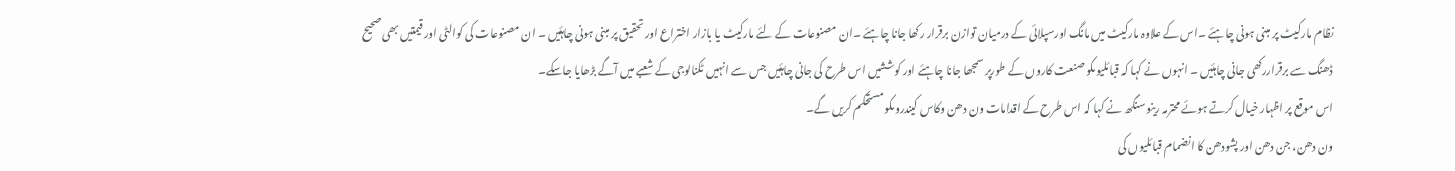نظام مارکیٹ پر مبنی ہونی چاہئے ۔اس کے علاوہ مارکیٹ میں مانگ اورسپلائی کے درمیان توازن برقرار رکھا جانا چاہئے ۔ان مصنوعات کے لئے مارکیٹ یا بازار اختراع اور تحقیق پر مبنی ہونی چاہئیں ۔ ان مصنوعات کی کوالٹی اور قیمتیں بھی صحیح ڈھنگ سے برقراررکھی جانی چاہئیں ۔ انہوں نے کہا کہ قبائلیوںکو صنعت کاروں کے طورپر سمجھا جانا چاہئے اور کوششیں اس طرح کی جانی چاہئیں جس سے انہیں ٹکنالوجی کے شعبے میں آگے بڑھایا جاسکے۔
اس موقع پر اظہار خیال کرتے ہوئے محترمہ رینو سنگھ نے کہا کہ اس طرح کے اقدامات ون دھن وکاس کیندروںکو مستحکم کریں گے۔
ون دھن، جن دھن اور پشودھن کا انضمام قبائلیوں کی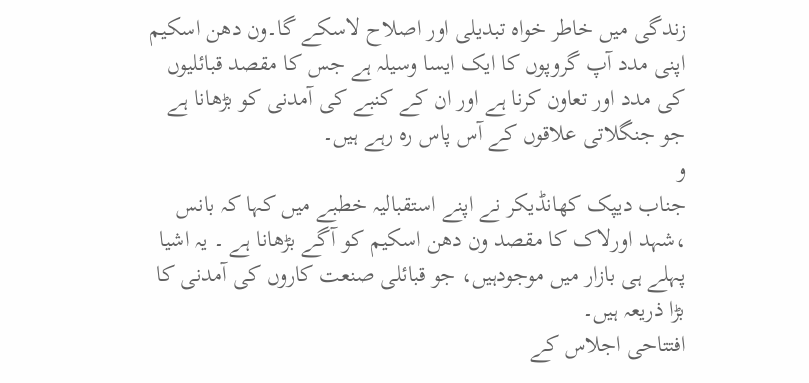زندگی میں خاطر خواہ تبدیلی اور اصلاح لاسکے گا۔ون دھن اسکیم اپنی مدد آپ گروپوں کا ایک ایسا وسیلہ ہے جس کا مقصد قبائلیوں کی مدد اور تعاون کرنا ہے اور ان کے کنبے کی آمدنی کو بڑھانا ہے جو جنگلاتی علاقوں کے آس پاس رہ رہے ہیں۔
و
جناب دیپک کھانڈیکر نے اپنے استقبالیہ خطبے میں کہا کہ بانس ،شہد اورلاک کا مقصد ون دھن اسکیم کو آگے بڑھانا ہے ۔ یہ اشیا پہلے ہی بازار میں موجودہیں، جو قبائلی صنعت کاروں کی آمدنی کا بڑا ذریعہ ہیں۔
افتتاحی اجلاس کے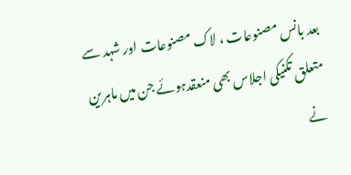بعد بانس مصنوعات ، لاک مصنوعات اور شہد سے متعلق تکنیکی اجلاس بھی منعقدہوئے جن میں ماہرین نے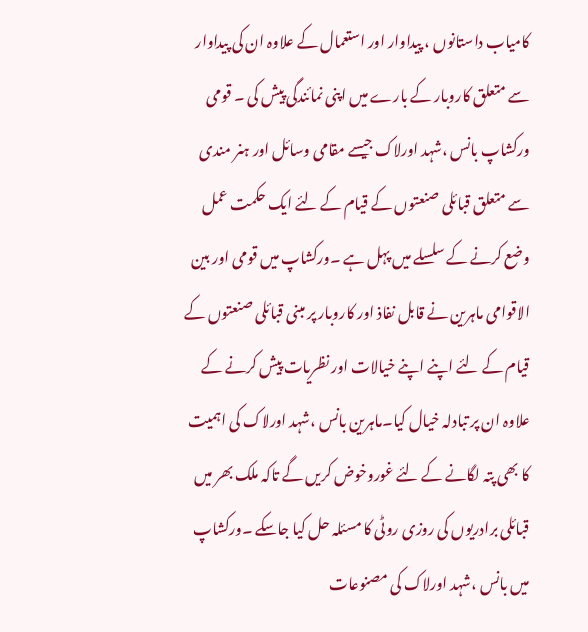کامیاب داستانوں ، پیداوار اور استعمال کے علاوہ ان کی پیداوار سے متعلق کاروبار کے بارے میں اپنی نمائندگی پیش کی ۔ قومی ورکشاپ بانس ،شہد اورلاک جیسے مقامی وسائل اور ہنر مندی سے متعلق قبائلی صنعتوں کے قیام کے لئے ایک حکمت عمل وضع کرنے کے سلسلے میں پہل ہے ۔ورکشاپ میں قومی اور بین الاقوامی ماہرین نے قابل نفاذ اور کاروبار پر مبنی قبائلی صنعتوں کے قیام کے لئے اپنے اپنے خیالات اور نظریات پیش کرنے کے علاوہ ان پر تبادلہ خیال کیا۔ماہرین بانس ،شہد اورلاک کی اہمیت کا بھی پتہ لگانے کے لئے غوروخوض کریں گے تاکہ ملک بھر میں قبائلی برادریوں کی روزی روٹی کا مسئلہ حل کیا جاسکے ۔ورکشاپ میں بانس ،شہد اورلاک کی مصنوعات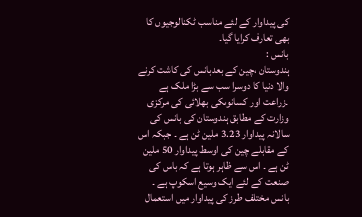کی پیداوار کے لئے مناسب ٹکنالوجیوں کا بھی تعارف کرایا گیا۔
بانس :
ہندوستان ،چین کے بعدبانس کی کاشت کرنے والا دنیا کا دوسرا سب سے بڑا ملک ہے ۔زراعت اور کسانوںکی بھلائی کی مرکزی وزارت کے مطابق ہندوستان کی بانس کی سالانہ پیداوار 3.23 ملین ٹن ہے ۔ جبکہ اس کے مقابلے چین کی اوسط پیداوار 50 ملین ٹن ہے ۔ اس سے ظاہر ہوتا ہے کہ باس کی صنعت کے لئے ایک وسیع اسکوپ ہے ۔ بانس مختلف طرز کی پیداوار میں استعمال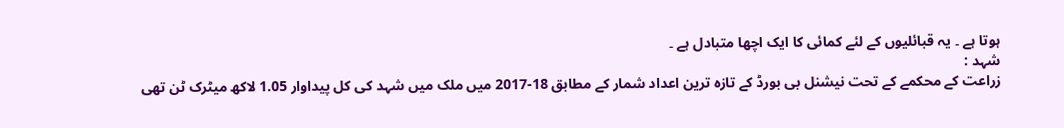ہوتا ہے ۔ یہ قبائلیوں کے لئے کمائی کا ایک اچھا متبادل ہے ۔
شہد :
زراعت کے محکمے کے تحت نیشنل بی بورڈ کے تازہ ترین اعداد شمار کے مطابق 18-2017 میں ملک میں شہد کی کل پیداوار 1.05 لاکھ میٹرک ٹن تھی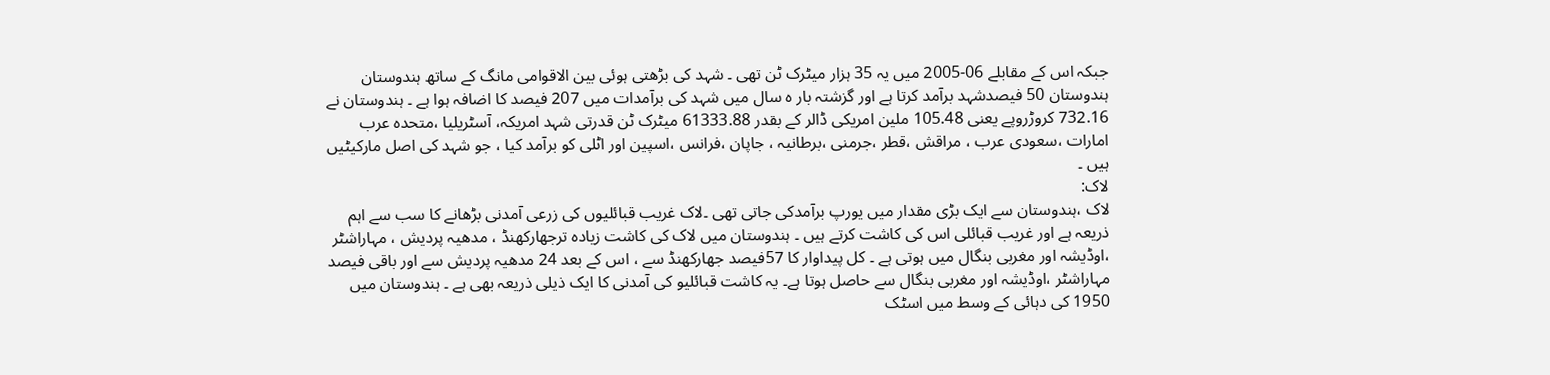جبکہ اس کے مقابلے 06-2005 میں یہ 35 ہزار میٹرک ٹن تھی ۔ شہد کی بڑھتی ہوئی بین الاقوامی مانگ کے ساتھ ہندوستان ہندوستان 50 فیصدشہد برآمد کرتا ہے اور گزشتہ بار ہ سال میں شہد کی برآمدات میں 207 فیصد کا اضافہ ہوا ہے ۔ ہندوستان نے 732.16 کروڑروپے یعنی 105.48 ملین امریکی ڈالر کے بقدر 61333.88 میٹرک ٹن قدرتی شہد امریکہ، آسٹریلیا ،متحدہ عرب امارات ،سعودی عرب ، مراقش ،قطر ،جرمنی ،برطانیہ ، جاپان ،فرانس ،اسپین اور اٹلی کو برآمد کیا ، جو شہد کی اصل مارکیٹیں ہیں ۔
لاک:
لاک ،ہندوستان سے ایک بڑی مقدار میں یورپ برآمدکی جاتی تھی ۔لاک غریب قبائلیوں کی زرعی آمدنی بڑھانے کا سب سے اہم ذریعہ ہے اور غریب قبائلی اس کی کاشت کرتے ہیں ۔ ہندوستان میں لاک کی کاشت زیادہ ترجھارکھنڈ ، مدھیہ پردیش ، مہاراشٹر ،اوڈیشہ اور مغربی بنگال میں ہوتی ہے ۔ کل پیداوار کا 57فیصد جھارکھنڈ سے ، اس کے بعد 24 مدھیہ پردیش سے اور باقی فیصد مہاراشٹر ،اوڈیشہ اور مغربی بنگال سے حاصل ہوتا ہے۔ یہ کاشت قبائلیو کی آمدنی کا ایک ذیلی ذریعہ بھی ہے ۔ ہندوستان میں 1950 کی دہائی کے وسط میں اسٹک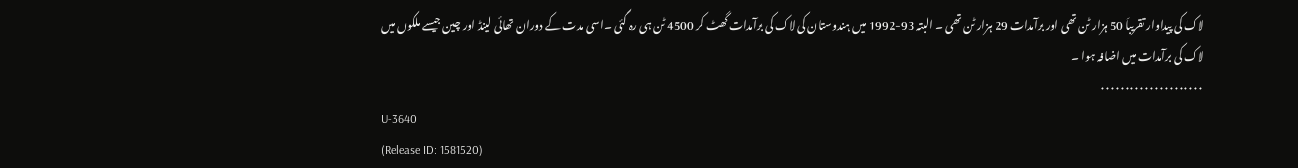لاک کی پیداوار تقریباَ 50 ہزار ٹن تھی اور برآمدات 29 ہزار ٹن تھی ۔ البتہ 93-1992 میں ہندوستان کی لاک کی برآمدات گھٹ کر 4500 ٹن ہی رہ گئی ۔اسی مدت کے دوران تھائی لینڈ اور چین جیسے ملکوں میں لاک کی برآمدات میں اضافہ ہوا ۔
۰۰۰۰۰۰۰۰۰۰۰۰۰۰۰۰۰۰۰۰۰
U-3640
(Release ID: 1581520)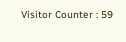Visitor Counter : 59